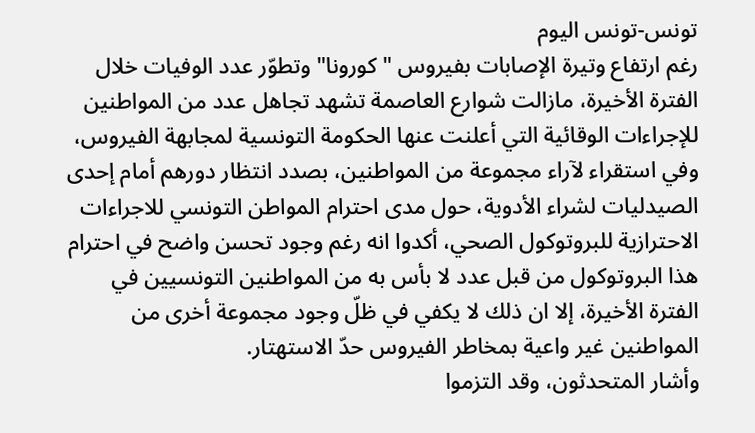تونس-تونس اليوم
رغم ارتفاع وتيرة الإصابات بفيروس "كورونا" وتطوّر عدد الوفيات خلال الفترة الأخيرة، مازالت شوارع العاصمة تشهد تجاهل عدد من المواطنين للإجراءات الوقائية التي أعلنت عنها الحكومة التونسية لمجابهة الفيروس، وفي استقراء لآراء مجموعة من المواطنين، بصدد انتظار دورهم أمام إحدى الصيدليات لشراء الأدوية، حول مدى احترام المواطن التونسي للاجراءات الاحترازية للبروتوكول الصحي، أكدوا انه رغم وجود تحسن واضح في احترام هذا البروتوكول من قبل عدد لا بأس به من المواطنين التونسيين في الفترة الأخيرة، إلا ان ذلك لا يكفي في ظلّ وجود مجموعة أخرى من المواطنين غير واعية بمخاطر الفيروس حدّ الاستهتار.
وأشار المتحدثون، وقد التزموا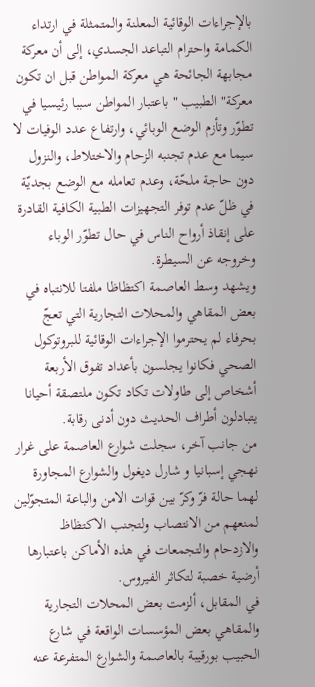بالإجراءات الوقائية المعلنة والمتمثلة في ارتداء الكمامة واحترام التباعد الجسدي، إلى أن معركة مجابهة الجائحة هي معركة المواطن قبل ان تكون معركة" الطبيب " باعتبار المواطن سببا رئيسيا في تطوّر وتأزم الوضع الوبائي، وارتفاع عدد الوفيات لا سيما مع عدم تجنبه الزحام والاختلاط، والنزول دون حاجة ملحّة، وعدم تعامله مع الوضع بجديّة في ظلّ عدم توفر التجهيزات الطبية الكافية القادرة على إنقاذ أرواح الناس في حال تطوّر الوباء وخروجه عن السيطرة.
ويشهد وسط العاصمة اكتظاظا ملفتا للانتباه في بعض المقاهي والمحلات التجارية التي تعجّ بحرفاء لم يحترموا الإجراءات الوقائية للبروتوكول الصحي فكانوا يجلسون بأعداد تفوق الأربعة أشخاص إلى طاولات تكاد تكون ملتصقة أحيانا يتبادلون أطراف الحديث دون أدنى رقابة.
من جانب آخر، سجلت شوارع العاصمة على غرار نهجي إسبانيا و شارل ديغول والشوارع المجاورة لهما حالة فرّ وكرّ بين قوات الامن والباعة المتجوّلين لمنعهم من الانتصاب ولتجنب الاكتظاظ والازدحام والتجمعات في هذه الأماكن باعتبارها أرضية خصبة لتكاثر الفيروس.
في المقابل، ألزمت بعض المحلات التجارية والمقاهي بعض المؤسسات الواقعة في شارع الحبيب بورقيبة بالعاصمة والشوارع المتفرعة عنه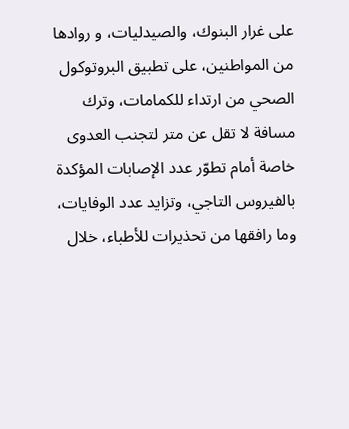على غرار البنوك، والصيدليات، و روادها من المواطنين، على تطبيق البروتوكول الصحي من ارتداء للكمامات، وترك مسافة لا تقل عن متر لتجنب العدوى خاصة أمام تطوّر عدد الإصابات المؤكدة بالفيروس التاجي، وتزايد عدد الوفايات، وما رافقها من تحذيرات للأطباء، خلال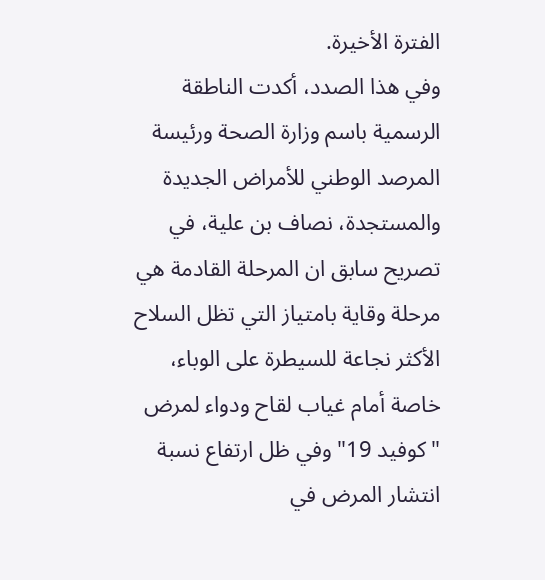الفترة الأخيرة.
وفي هذا الصدد، أكدت الناطقة الرسمية باسم وزارة الصحة ورئيسة المرصد الوطني للأمراض الجديدة والمستجدة، نصاف بن علية، في تصريح سابق ان المرحلة القادمة هي مرحلة وقاية بامتياز التي تظل السلاح الأكثر نجاعة للسيطرة على الوباء، خاصة أمام غياب لقاح ودواء لمرض "كوفيد 19" وفي ظل ارتفاع نسبة انتشار المرض في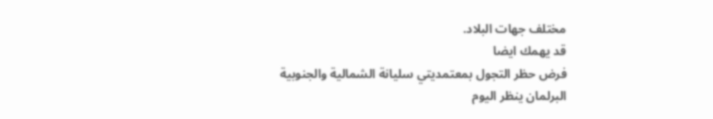مختلف جهات البلاد.
قد يهمك ايضا
فرض حظر التجول بمعتمديتي سليانة الشمالية والجنوبية
البرلمان ينظر اليوم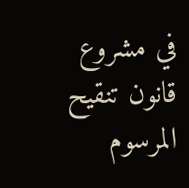في مشروع قانون تنقيح المرسوم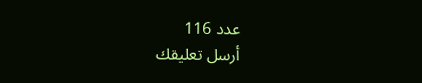عدد 116
أرسل تعليقك